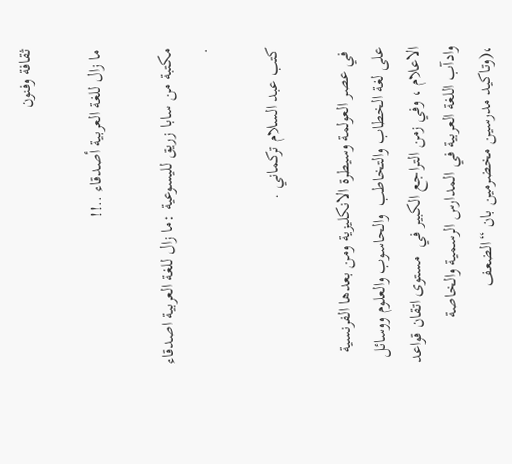ثقافة وفنون

ما زال للغة العربية أصدقاء ..!!

مكتبة من سابا زريق لليسوعية :ما زال للغة العربية اصدقاء .

كتب عبد السلام تركماني .

 في عصر العولمة وسيطرة الانكليزية ومن بعدها الفرنسية على لغة الخطاب والتخاطب  والحاسوب والعلوم ووسائل الاعلام ، وفي زمن التراجع الكبير في  مستوى اتقان قواعد وادآب اللغة العربية في المدارس الرسمية والخاصة ،(وتاكيد مدرسين مخضرمين بان “الضعف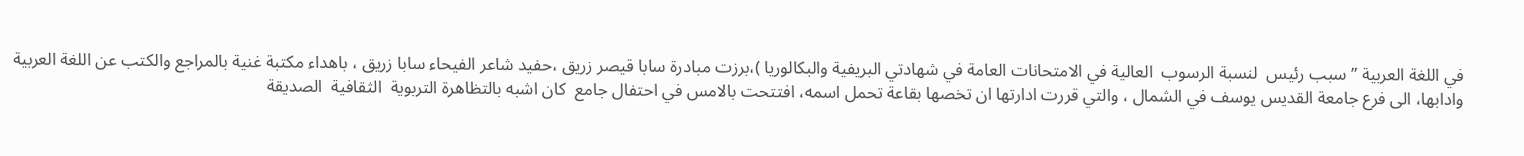في اللغة العربية ” سبب رئيس  لنسبة الرسوب  العالية في الامتحانات العامة في شهادتي البريفية والبكالوريا )،برزت مبادرة سابا قيصر زريق ،حفيد شاعر الفيحاء سابا زريق ، باهداء مكتبة غنية بالمراجع والكتب عن اللغة العربية وادابها، الى فرع جامعة القديس يوسف في الشمال ، والتي قررت ادارتها ان تخصها بقاعة تحمل اسمه، افتتحت بالامس في احتفال جامع  كان اشبه بالتظاهرة التربوية  الثقافية  الصديقة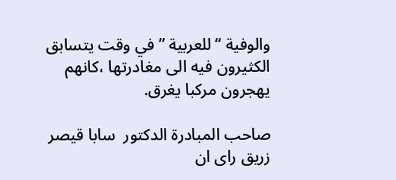والوفية “للعربية ” في وقت يتسابق الكثيرون فيه الى مغادرتها ،كانهم يهجرون مركبا يغرق.

صاحب المبادرة الدكتور  سابا قيصر زريق راى ان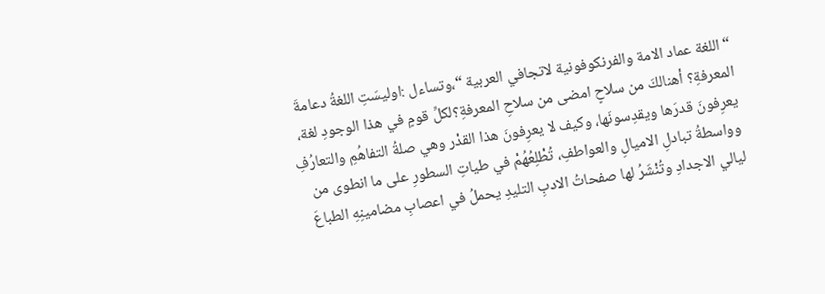“اللغة عماد الامة والفرنكوفونية لاتجافي العربية “،وتساءل :اوليسَتِ اللغةُ دعامةَ المعرفةِ؟ أهنالكَ من سلاحٍ امضى من سلاحِ المعرفةِ؟لكلِّ قومٍ في هذا الوجودِ لغة، يعرِفونَ قدرَها ويقدِسونَها، وكيف لا يعرِفونَ هذا القدْر وهي صلةُ التفاهُمِ والتعارُفِ وواسطةُ تبادلِ الاميالِ والعواطفِ، تُطْلِعُهُمْ في طياتِ السطورِ على ما انطوى من ليالي الاجدادِ وتُنْشَرُ لها صفحاتُ الادبِ التليدِ يحملُ في اعصابِ مضامينِهِ الطباعَ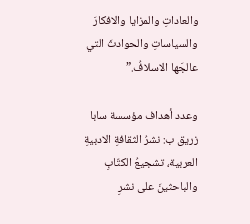والعاداتِ والمزايا والافكارَ والسياساتِ والحوادثَ التي عالجَها الاسلافُ.”

وعدد أهداف مؤسسة سابا زريق ب: نشرُ الثقافةِ الادبيةِ العربية، تشجيعُ الكتّابِ والباحثينَ على نشرِ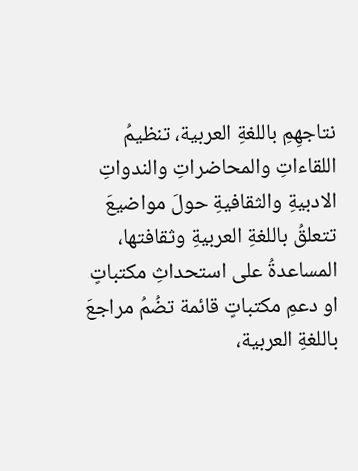نتاجهِمِ باللغةِ العربية، تنظيمُ اللقاءاتِ والمحاضراتِ والندواتِ الادبيةِ والثقافيةِ حولَ مواضيعَ تتعلقُ باللغةِ العربيةِ وثقافتها، المساعدةُ على استحداثِ مكتباتٍ او دعمِ مكتباتٍ قائمة تضُمُ مراجعَ باللغةِ العربية،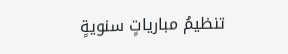تنظيمُ مبارياتٍ سنويةٍ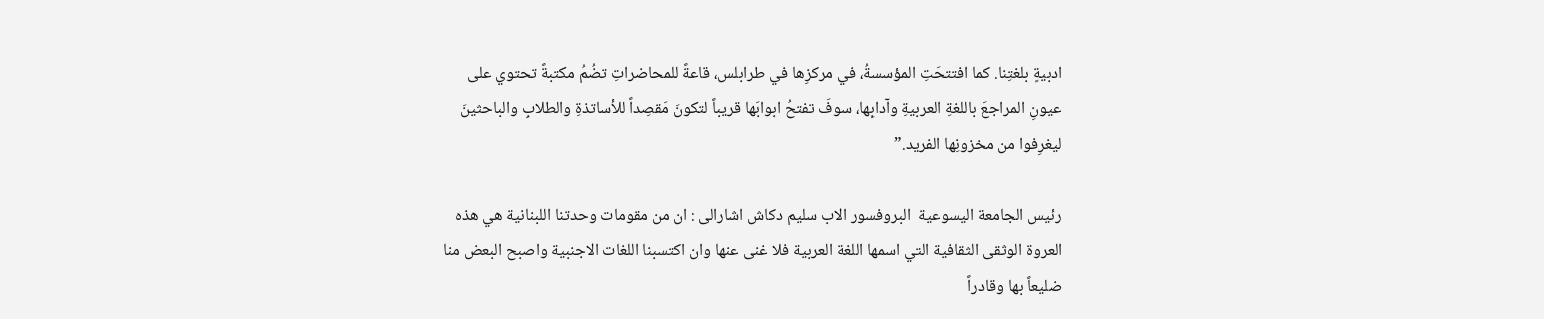ادبيةٍ بلغتِنا. كما افتتحَتِ المؤسسةُ، في مركزِها في طرابلس، قاعةً للمحاضراتِ تضُمُ مكتبةً تحتوي على عيونِ المراجعَ باللغةِ العربيةِ وآدابِها، سوفَ تفتحُ ابوابَها قريباً لتكونَ مَقصِداً للأساتذةِ والطلابِ والباحثينَ ليغرِفوا من مخزونِها الفريد.”

رئيس الجامعة اليسوعية  البروفسور الاب سليم دكاش اشارالى : ان من مقومات وحدتنا اللبنانية هي هذه العروة الوثقى الثقافية التي اسمها اللغة العربية فلا غنى عنها وان اكتسبنا اللغات الاجنبية واصبح البعض منا ضليعاً بها وقادراً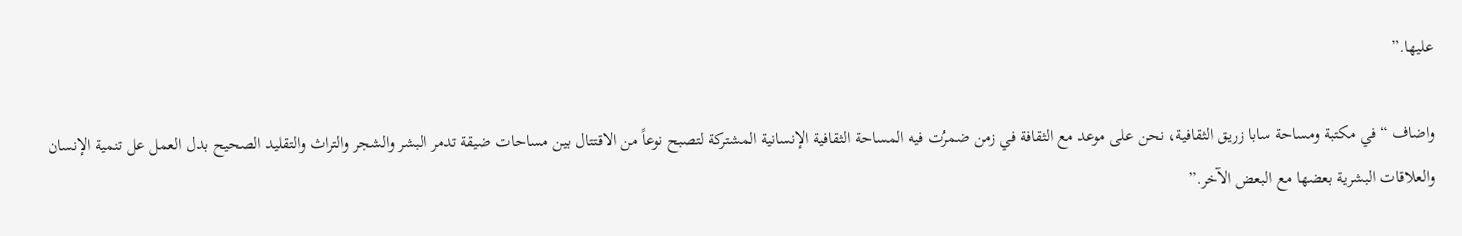عليها.”

واضاف “في مكتبة ومساحة سابا زريق الثقافية، نحن على موعد مع الثقافة في زمن ضمرُت فيه المساحة الثقافية الإنسانية المشتركة لتصبح نوعاً من الاقتتال بين مساحات ضيقة تدمر البشر والشجر والتراث والتقليد الصحيح بدل العمل عل تنمية الإنسان والعلاقات البشرية بعضها مع البعض الآخر.”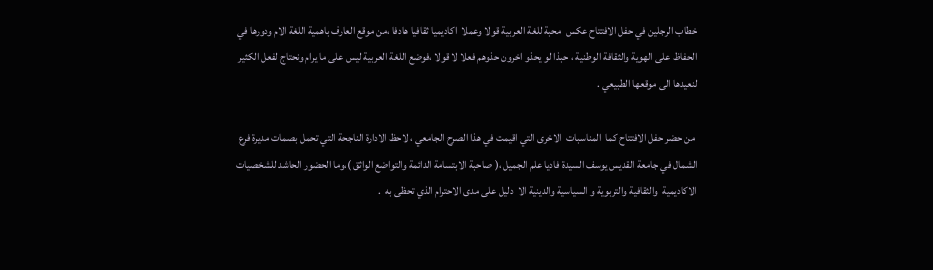خطاب الرجلين في حفل الافتتاح عكس  محبة للغة العربية قولا وعملا  اكاديميا ثقافيا هادفا ،من موقع العارف باهمية اللغة الام ودورها في الحفاظ على الهوية والثقافة الوطنية ، حبذا لو يحذو اخرون حذوهم فعلا لا قولا ،فوضع اللغة العربية ليس على ما يرام ونحتاج لفعل الكثير لنعيدها الى موقعها الطبيعي .

 من حضر حفل الافتتاح كما  المناسبات  الاخرى التي اقيمت في هذا الصرح الجامعي ، لاحظ الادارة الناجحة التي تحمل بصمات مديرة فرع الشمال في جامعة القديس يوسف السيدة فاديا علم الجميل ،( صاحبة الابتسامة الدائمة والتواضع الواثق )،وما الحضور الحاشد للشخصيات الاكاديمية  والثقافية والتربوية و السياسية والدينية الا  دليل على مدى الاحترام الذي تحظى به  .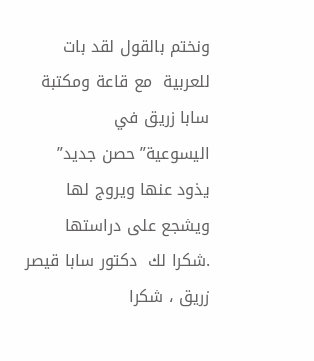ونختم بالقول لقد بات للعربية  مع قاعة ومكتبة سابا زريق في اليسوعية”حصن جديد” يذود عنها ويروج لها ويشجع على دراستها .شكرا لك  دكتور سابا قيصر زريق ، شكرا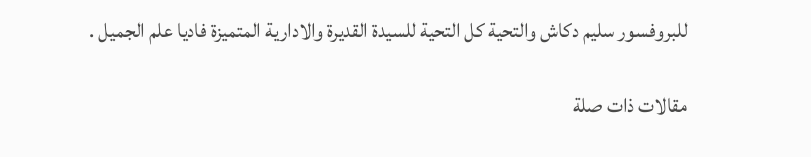للبروفسور سليم دكاش والتحية كل التحية للسيدة القديرة والادارية المتميزة فاديا علم الجميل .

مقالات ذات صلة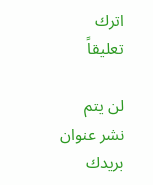اترك تعليقاً

لن يتم نشر عنوان بريدك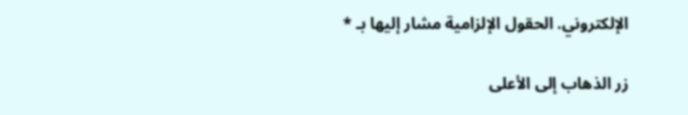الإلكتروني. الحقول الإلزامية مشار إليها بـ *

زر الذهاب إلى الأعلى